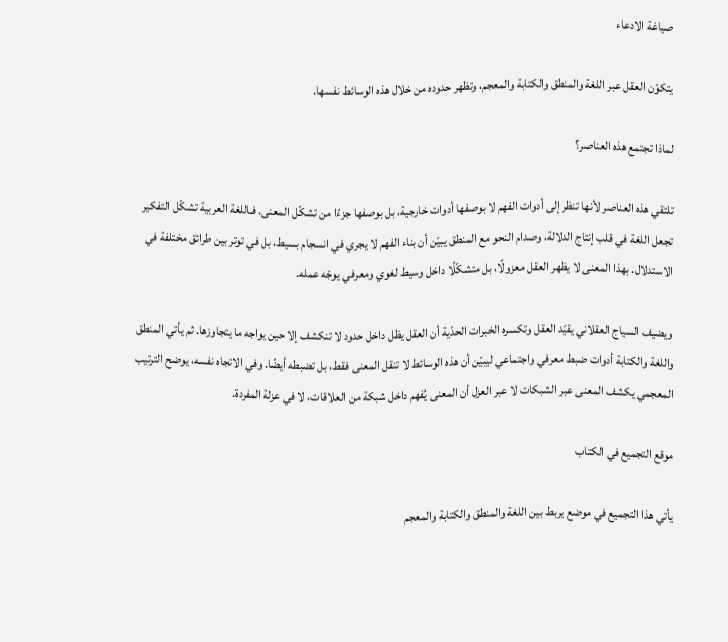صياغة الادعاء

يتكوّن العقل عبر اللغة والمنطق والكتابة والمعجم، وتظهر حدوده من خلال هذه الوسائط نفسها.

لماذا تجتمع هذه العناصر؟

تلتقي هذه العناصر لأنها تنظر إلى أدوات الفهم لا بوصفها أدوات خارجية، بل بوصفها جزءًا من تشكّل المعنى. فـاللغة العربية تشكّل التفكير تجعل اللغة في قلب إنتاج الدلالة، وصدام النحو مع المنطق يبيّن أن بناء الفهم لا يجري في انسجام بسيط، بل في توتر بين طرائق مختلفة في الاستدلال. بهذا المعنى لا يظهر العقل معزولًا، بل متشكّلًا داخل وسيط لغوي ومعرفي يوجّه عمله.

ويضيف السياج العقلاني يقيّد العقل وتكسره الخبرات الحدّية أن العقل يظل داخل حدود لا تنكشف إلا حين يواجه ما يتجاوزها. ثم يأتي المنطق واللغة والكتابة أدوات ضبط معرفي واجتماعي ليبيّن أن هذه الوسائط لا تنقل المعنى فقط، بل تضبطه أيضًا. وفي الاتجاه نفسه، يوضح الترتيب المعجمي يكشف المعنى عبر الشبكات لا عبر العزل أن المعنى يُفهم داخل شبكة من العلاقات، لا في عزلة المفردة.

موقع التجميع في الكتاب

يأتي هذا التجميع في موضع يربط بين اللغة والمنطق والكتابة والمعجم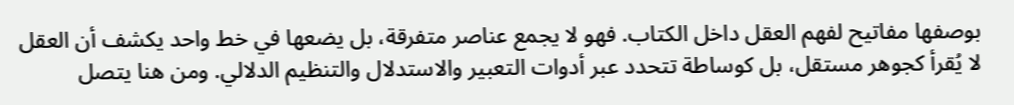بوصفها مفاتيح لفهم العقل داخل الكتاب. فهو لا يجمع عناصر متفرقة، بل يضعها في خط واحد يكشف أن العقل لا يُقرأ كجوهر مستقل، بل كوساطة تتحدد عبر أدوات التعبير والاستدلال والتنظيم الدلالي. ومن هنا يتصل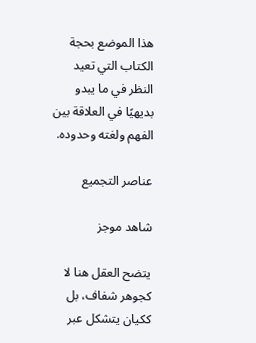هذا الموضع بحجة الكتاب التي تعيد النظر في ما يبدو بديهيًا في العلاقة بين الفهم ولغته وحدوده.

عناصر التجميع

شاهد موجز

يتضح العقل هنا لا كجوهر شفاف، بل ككيان يتشكل عبر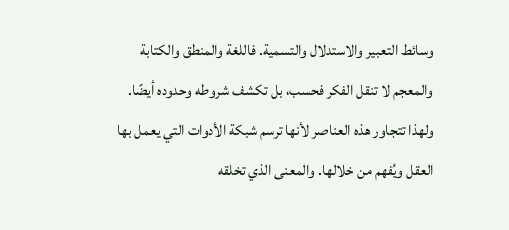وسائط التعبير والاستدلال والتسمية. فاللغة والمنطق والكتابة والمعجم لا تنقل الفكر فحسب، بل تكشف شروطه وحدوده أيضًا. ولهذا تتجاور هذه العناصر لأنها ترسم شبكة الأدوات التي يعمل بها العقل ويُفهم من خلالها. والمعنى الذي تخلقه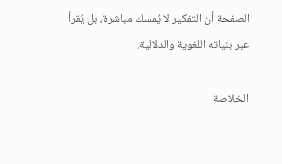الصفحة أن التفكير لا يُمسك مباشرة، بل يُقرأ عبر بنياته اللغوية والدلالية.

الخلاصة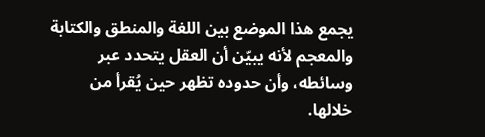يجمع هذا الموضع بين اللغة والمنطق والكتابة والمعجم لأنه يبيّن أن العقل يتحدد عبر وسائطه، وأن حدوده تظهر حين يُقرأ من خلالها.